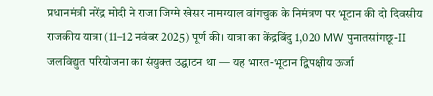प्रधानमंत्री नरेंद्र मोदी ने राजा जिग्मे खेसर नामग्याल वांगचुक के निमंत्रण पर भूटान की दो दिवसीय राजकीय यात्रा (11–12 नवंबर 2025) पूर्ण की। यात्रा का केंद्रबिंदु 1,020 MW पुनातसांगछू-II जलविद्युत परियोजना का संयुक्त उद्घाटन था — यह भारत-भूटान द्विपक्षीय ऊर्जा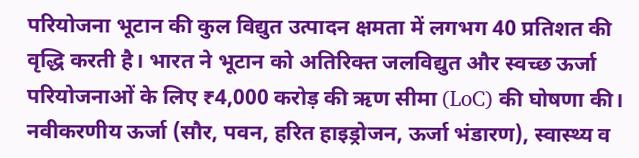परियोजना भूटान की कुल विद्युत उत्पादन क्षमता में लगभग 40 प्रतिशत की वृद्धि करती है। भारत ने भूटान को अतिरिक्त जलविद्युत और स्वच्छ ऊर्जा परियोजनाओं के लिए ₹4,000 करोड़ की ऋण सीमा (LoC) की घोषणा की। नवीकरणीय ऊर्जा (सौर, पवन, हरित हाइड्रोजन, ऊर्जा भंडारण), स्वास्थ्य व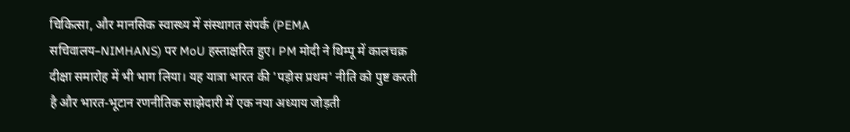चिकित्सा, और मानसिक स्वास्थ्य में संस्थागत संपर्क (PEMA सचिवालय–NIMHANS) पर MoU हस्ताक्षरित हुए। PM मोदी ने थिम्पू में कालचक्र दीक्षा समारोह में भी भाग लिया। यह यात्रा भारत की 'पड़ोस प्रथम' नीति को पुष्ट करती है और भारत-भूटान रणनीतिक साझेदारी में एक नया अध्याय जोड़ती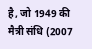है, जो 1949 की मैत्री संधि (2007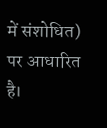में संशोधित) पर आधारित है।